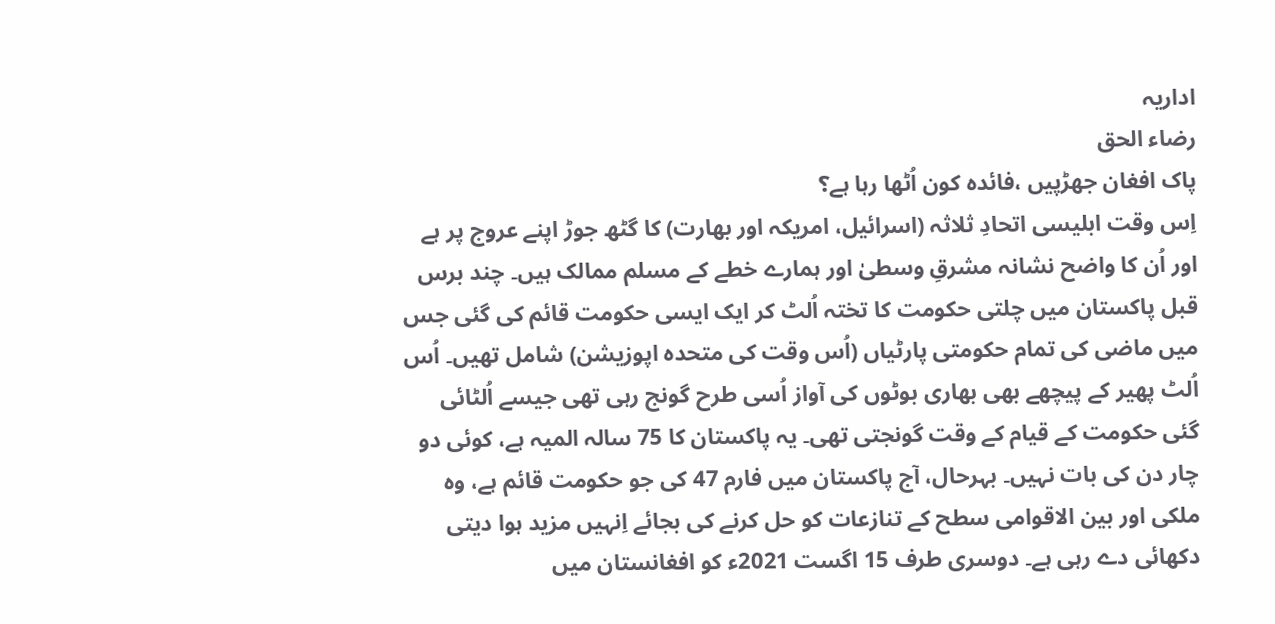اداریہ
رضاء الحق
پاک افغان جھڑپیں ،فائدہ کون اُٹھا رہا ہے؟
اِس وقت ابلیسی اتحادِ ثلاثہ (اسرائیل، امریکہ اور بھارت) کا گٹھ جوڑ اپنے عروج پر ہے اور اُن کا واضح نشانہ مشرقِ وسطیٰ اور ہمارے خطے کے مسلم ممالک ہیں۔ چند برس قبل پاکستان میں چلتی حکومت کا تختہ اُلٹ کر ایک ایسی حکومت قائم کی گئی جس میں ماضی کی تمام حکومتی پارٹیاں (اُس وقت کی متحدہ اپوزیشن) شامل تھیں۔ اُس اُلٹ پھیر کے پیچھے بھی بھاری بوٹوں کی آواز اُسی طرح گونج رہی تھی جیسے اُلٹائی گئی حکومت کے قیام کے وقت گونجتی تھی۔ یہ پاکستان کا 75 سالہ المیہ ہے، کوئی دو چار دن کی بات نہیں۔ بہرحال، آج پاکستان میں فارم 47 کی جو حکومت قائم ہے، وہ ملکی اور بین الاقوامی سطح کے تنازعات کو حل کرنے کی بجائے اِنہیں مزید ہوا دیتی دکھائی دے رہی ہے۔ دوسری طرف 15 اگست 2021ء کو افغانستان میں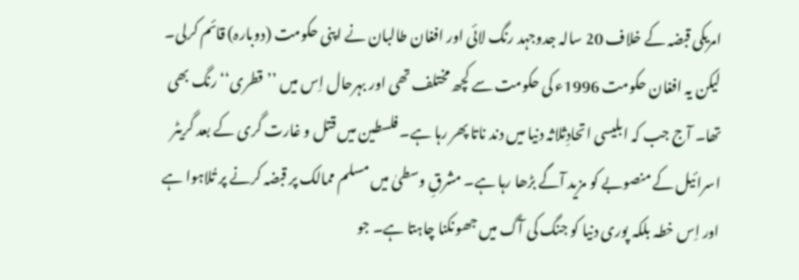امریکی قبضہ کے خلاف 20 سالہ جدوجہد رنگ لائی اور افغان طالبان نے اپنی حکومت (دوبارہ) قائم کرلی۔ لیکن یہ افغان حکومت 1996ء کی حکومت سے کچھ مختلف تھی اور بہرحال اِس میں ’’قطری‘‘ رنگ بھی تھا۔ آج جب کہ ابلیسی اتحادِثلاثہ دنیا میں دند ناتا پھر رہا ہے۔ فلسطین میں قتل و غارت گری کے بعد گریٹر اسرائیل کے منصوبے کو مزید آگے بڑھا رہا ہے۔ مشرقِ وسطیٰ میں مسلم ممالک پر قبضہ کرنے پر تُلاہوا ہے اور اِس خطہ بلکہ پوری دنیا کو جنگ کی آگ میں جھونکنا چاہتا ہے۔ جو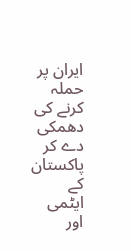ایران پر حملہ کرنے کی دھمکی دے کر پاکستان کے ایٹمی اور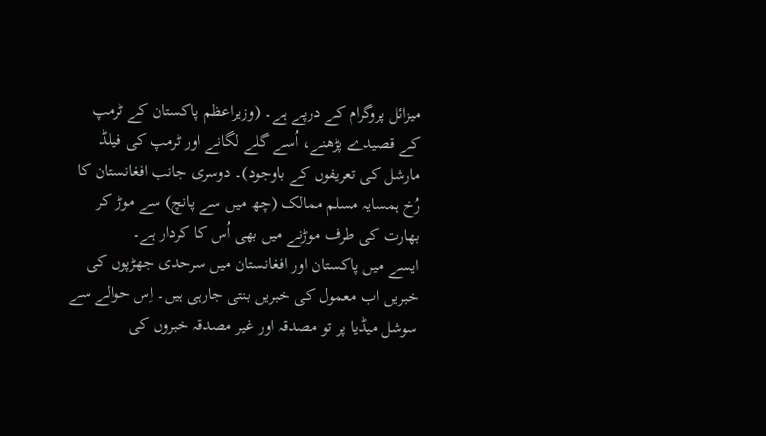میزائل پروگرام کے درپے ہے۔ (وزیراعظم پاکستان کے ٹرمپ کے قصیدے پڑھنے، اُسے گلے لگانے اور ٹرمپ کی فیلڈ مارشل کی تعریفوں کے باوجود)۔ دوسری جانب افغانستان کا رُخ ہمسایہ مسلم ممالک (چھ میں سے پانچ) سے موڑ کر بھارت کی طرف موڑنے میں بھی اُس کا کردار ہے۔
ایسے میں پاکستان اور افغانستان میں سرحدی جھڑپوں کی خبریں اب معمول کی خبریں بنتی جارہی ہیں۔ اِس حوالے سے سوشل میڈیا پر تو مصدقہ اور غیر مصدقہ خبروں کی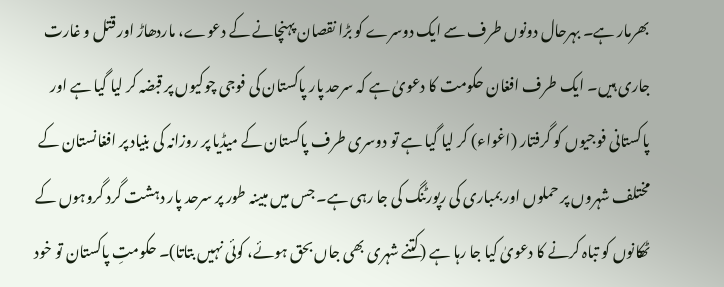بھرمار ہے۔ بہرحال دونوں طرف سے ایک دوسرے کو بڑا نقصان پہنچانے کے دعوے، ماردھاڑ اور قتل و غارت جاری ہیں۔ ایک طرف افغان حکومت کا دعویٰ ہے کہ سرحد پار پاکستان کی فوجی چوکیوں پر قبضہ کر لیا گیا ہے اور پاکستانی فوجیوں کو گرفتار (اغواء) کر لیا گیا ہے تو دوسری طرف پاکستان کے میڈیا پر روزانہ کی بنیاد پر افغانستان کے مختلف شہروں پر حملوں اور بمباری کی رپورٹنگ کی جا رہی ہے۔ جس میں مبینہ طور پر سرحد پار دہشت گرد گروہوں کے ٹھکانوں کو تباہ کرنے کا دعویٰ کیا جا رہا ہے (کتنے شہری بھی جاں بحق ہوئے، کوئی نہیں بتاتا)۔ حکومتِ پاکستان تو خود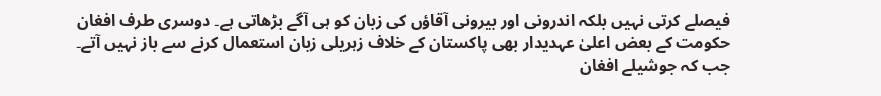فیصلے کرتی نہیں بلکہ اندرونی اور بیرونی آقاؤں کی زبان کو ہی آگے بڑھاتی ہے۔ دوسری طرف افغان حکومت کے بعض اعلیٰ عہدیدار بھی پاکستان کے خلاف زہریلی زبان استعمال کرنے سے باز نہیں آتے۔ جب کہ جوشیلے افغان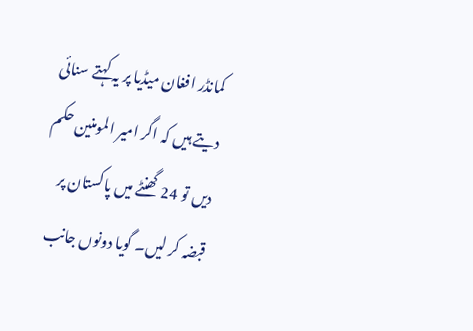کمانڈر افغان میڈیا پر یہ کہتے سنائی دیتے ہیں کہ اگر امیر المومنین حکم دیں تو 24 گھنٹے میں پاکستان پر قبضہ کر لیں۔ گویا دونوں جانب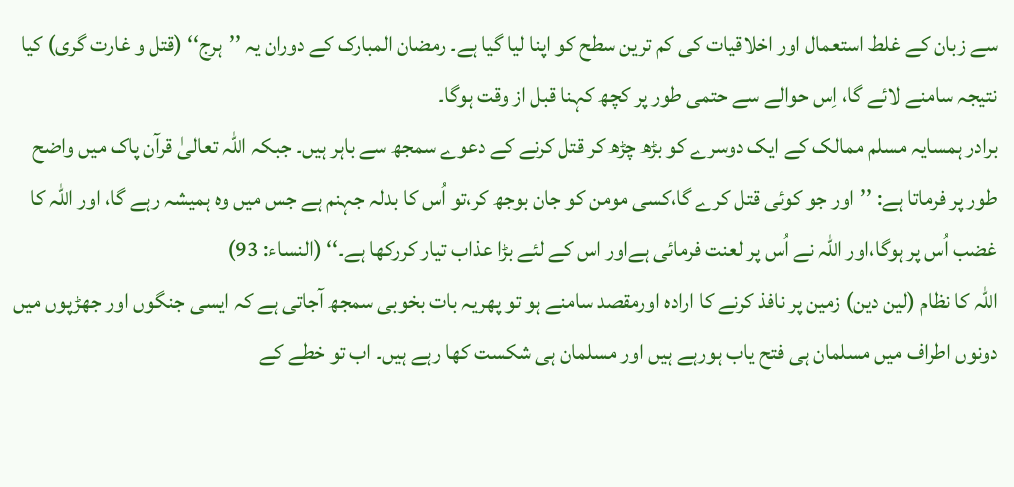سے زبان کے غلط استعمال اور اخلاقیات کی کم ترین سطح کو اپنا لیا گیا ہے۔ رمضان المبارک کے دوران یہ ’’ہرج‘‘ (قتل و غارت گری) کیا نتیجہ سامنے لائے گا، اِس حوالے سے حتمی طور پر کچھ کہنا قبل از وقت ہوگا۔
برادر ہمسایہ مسلم ممالک کے ایک دوسرے کو بڑھ چڑھ کر قتل کرنے کے دعوے سمجھ سے باہر ہیں۔ جبکہ اللہ تعالیٰ قرآن پاک میں واضح طور پر فرماتا ہے: ’’اور جو کوئی قتل کرے گا،کسی مومن کو جان بوجھ کر،تو اُس کا بدلہ جہنم ہے جس میں وہ ہمیشہ رہے گا، اور اللہ کا غضب اُس پر ہوگا،اور اللہ نے اُس پر لعنت فرمائی ہےاور اس کے لئے بڑا عذاب تیار کررکھا ہے۔‘‘ (النساء: 93)
اللہ کا نظام (لین دین) زمین پر نافذ کرنے کا ارادہ اورمقصد سامنے ہو تو پھریہ بات بخوبی سمجھ آجاتی ہے کہ ایسی جنگوں اور جھڑپوں میں دونوں اطراف میں مسلمان ہی فتح یاب ہورہے ہیں اور مسلمان ہی شکست کھا رہے ہیں۔ اب تو خطے کے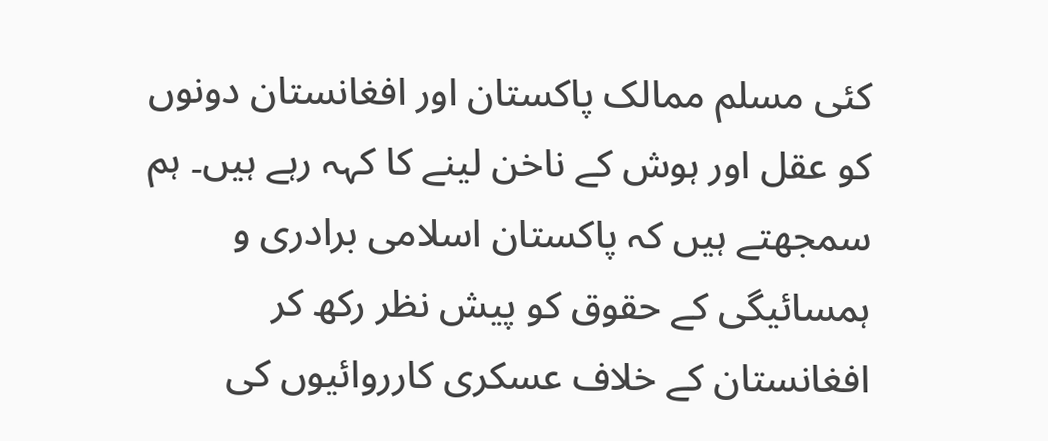کئی مسلم ممالک پاکستان اور افغانستان دونوں کو عقل اور ہوش کے ناخن لینے کا کہہ رہے ہیں۔ ہم سمجھتے ہیں کہ پاکستان اسلامی برادری و ہمسائیگی کے حقوق کو پیش نظر رکھ کر افغانستان کے خلاف عسکری کارروائیوں کی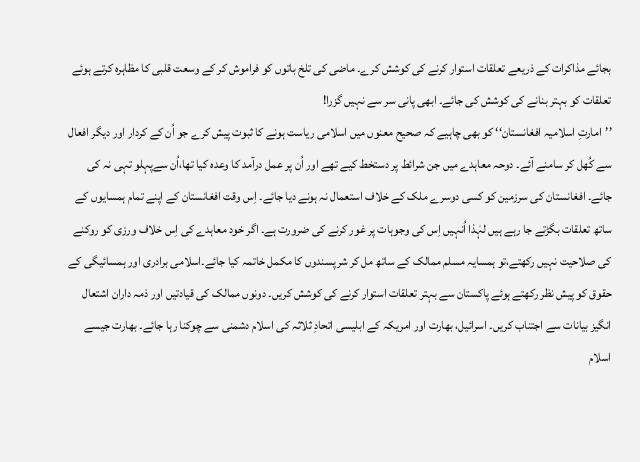بجائے مذاکرات کے ذریعے تعلقات استوار کرنے کی کوشش کرے۔ ماضی کی تلخ باتوں کو فراموش کر کے وسعت قلبی کا مظاہرہ کرتے ہوئے تعلقات کو بہتر بنانے کی کوشش کی جائے۔ ابھی پانی سر سے نہیں گزرا!
’’امارتِ اسلامیہ افغانستان‘‘ کو بھی چاہیے کہ صحیح معنوں میں اسلامی ریاست ہونے کا ثبوت پیش کرے جو اُن کے کردار اور دیگر افعال سے کُھل کر سامنے آئے۔ دوحہ معاہدے میں جن شرائط پر دستخط کیے تھے اور اُن پر عمل درآمد کا وعدہ کیا تھا،اُن سےپہلو تہی نہ کی جائے۔ افغانستان کی سرزمین کو کسی دوسرے ملک کے خلاف استعمال نہ ہونے دیا جائے۔ اِس وقت افغانستان کے اپنے تمام ہمسایوں کے ساتھ تعلقات بگڑتے جا رہے ہیں لہٰذا اُنہیں اِس کی وجوہات پر غور کرنے کی ضرورت ہے۔ اگر خود معاہدے کی اِس خلاف ورزی کو روکنے کی صلاحیت نہیں رکھتے،تو ہمسایہ مسلم ممالک کے ساتھ مل کر شرپسندوں کا مکمل خاتمہ کیا جائے۔اسلامی برادری اور ہمسائیگی کے حقوق کو پیش نظر رکھتے ہوئے پاکستان سے بہتر تعلقات استوار کرنے کی کوشش کریں۔ دونوں ممالک کی قیادتیں اور ذمہ داران اشتعال انگیز بیانات سے اجتناب کریں۔ اسرائیل، بھارت اور امریکہ کے ابلیسی اتحادِ ثلاثہ کی اسلام دشمنی سے چوکنا رہا جائے۔ بھارت جیسے اسلام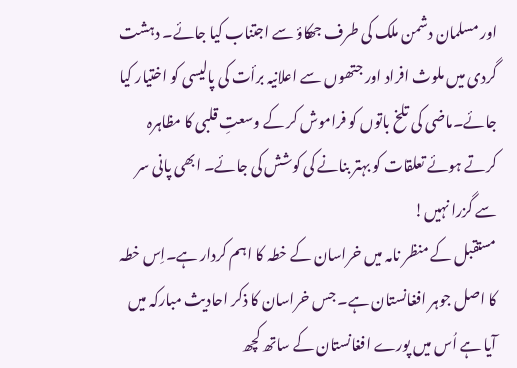اور مسلمان دشمن ملک کی طرف جھکاؤ سے اجتناب کیا جائے۔ دہشت گردی میں ملوث افراد اور جتھوں سے اعلانیہ برأت کی پالیسی کو اختیار کیا جائے۔ماضی کی تلخ باتوں کو فراموش کر کے وسعتِ قلبی کا مظاہرہ کرتے ہوئے تعلقات کو بہتر بنانے کی کوشش کی جائے۔ ابھی پانی سر سے گزرا نہیں!
مستقبل کے منظر نامہ میں خراسان کے خطہ کا اہم کردار ہے۔اِس خطہ کا اصل جوہر افغانستان ہے۔ جس خراسان کا ذکر احادیث مبارکہ میں آیا ہے اُس میں پورے افغانستان کے ساتھ کچھ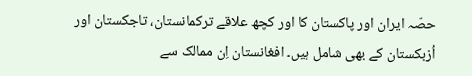حصّہ ایران اور پاکستان کا اور کچھ علاقے ترکمانستان، تاجکستان اور اُزبکستان کے بھی شامل ہیں۔ افغانستان اِن ممالک سے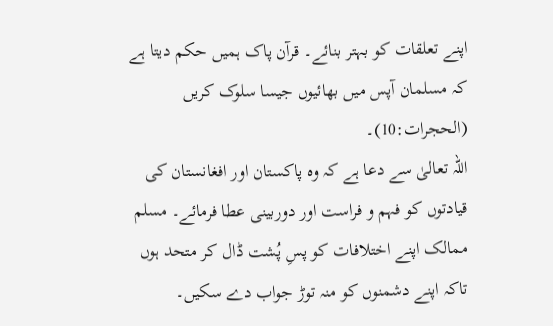اپنے تعلقات کو بہتر بنائے۔ قرآن پاک ہمیں حکم دیتا ہے کہ مسلمان آپس میں بھائیوں جیسا سلوک کریں (الحجرات:10)۔
اللہ تعالیٰ سے دعا ہے کہ وہ پاکستان اور افغانستان کی قیادتوں کو فہم و فراست اور دوربینی عطا فرمائے۔ مسلم ممالک اپنے اختلافات کو پسِ پُشت ڈال کر متحد ہوں تاکہ اپنے دشمنوں کو منہ توڑ جواب دے سکیں۔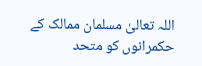اللہ تعالیٰ مسلمان ممالک کے حکمرانوں کو متحد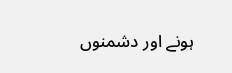ہونے اور دشمنوں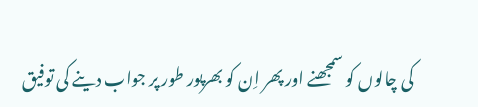کی چالوں کو سمجھنے اور پھر اِن کو بھرپور طور پر جواب دینے کی توفیق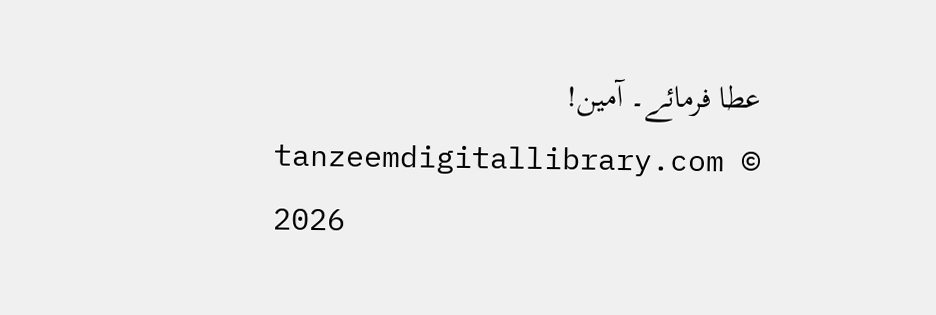عطا فرمائے۔ آمین!
tanzeemdigitallibrary.com © 2026